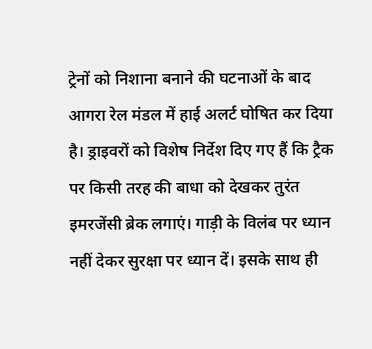ट्रेनों को निशाना बनाने की घटनाओं के बाद आगरा रेल मंडल में हाई अलर्ट घोषित कर दिया है। ड्राइवरों को विशेष निर्देश दिए गए हैं कि ट्रैक पर किसी तरह की बाधा को देखकर तुरंत इमरजेंसी ब्रेक लगाएं। गाड़ी के विलंब पर ध्यान नहीं देकर सुरक्षा पर ध्यान दें। इसके साथ ही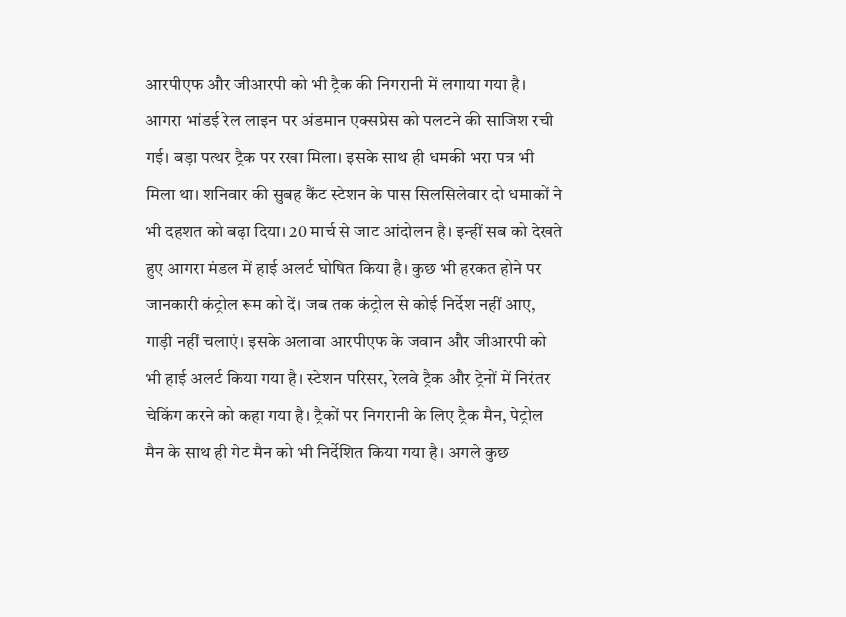आरपीएफ और जीआरपी को भी ट्रैक की निगरानी में लगाया गया है।
आगरा भांडई रेल लाइन पर अंडमान एक्सप्रेस को पलटने की साजिश रची गई। बड़ा पत्थर ट्रैक पर रखा मिला। इसके साथ ही धमकी भरा पत्र भी मिला था। शनिवार की सुबह कैंट स्टेशन के पास सिलसिलेवार दो धमाकों ने भी दहशत को बढ़ा दिया। 20 मार्च से जाट आंदोलन है। इन्हीं सब को देखते हुए आगरा मंडल में हाई अलर्ट घोषित किया है। कुछ भी हरकत होने पर जानकारी कंट्रोल रूम को दें। जब तक कंट्रोल से कोई निर्देश नहीं आए, गाड़ी नहीं चलाएं। इसके अलावा आरपीएफ के जवान और जीआरपी को भी हाई अलर्ट किया गया है। स्टेशन परिसर, रेलवे ट्रैक और ट्रेनों में निरंतर चेकिंग करने को कहा गया है। ट्रैकों पर निगरानी के लिए ट्रैक मैन, पेट्रोल मैन के साथ ही गेट मैन को भी निर्देशित किया गया है। अगले कुछ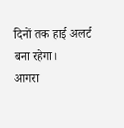दिनों तक हाई अलर्ट बना रहेगा।
आगरा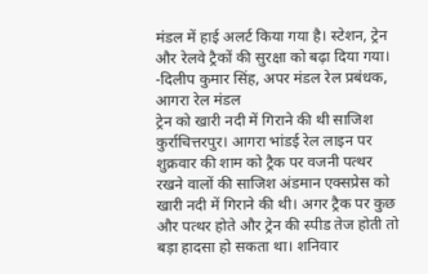मंडल में हाई अलर्ट किया गया है। स्टेशन, ट्रेन और रेलवे ट्रैकों की सुरक्षा को बढ़ा दिया गया।
-दिलीप कुमार सिंह, अपर मंडल रेल प्रबंधक, आगरा रेल मंडल
ट्रेन को खारी नदी में गिराने की थी साजिश
कुर्राचित्तरपुर। आगरा भांडई रेल लाइन पर शुक्रवार की शाम को ट्रैक पर वजनी पत्थर रखने वालों की साजिश अंडमान एक्सप्रेस को खारी नदी में गिराने की थी। अगर ट्रैक पर कुछ और पत्थर होते और ट्रेन की स्पीड तेज होती तो बड़ा हादसा हो सकता था। शनिवार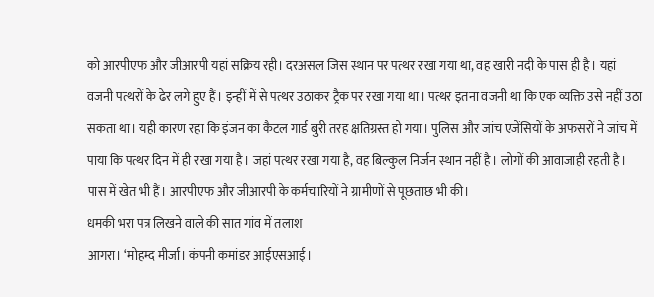को आरपीएफ और जीआरपी यहां सक्रिय रही। दरअसल जिस स्थान पर पत्थर रखा गया था, वह खारी नदी के पास ही है। यहां वजनी पत्थरों के ढेर लगे हुए हैं। इन्हीं में से पत्थर उठाकर ट्रैक पर रखा गया था। पत्थर इतना वजनी था कि एक व्यक्ति उसे नहीं उठा सकता था। यही कारण रहा कि इंजन का कैटल गार्ड बुरी तरह क्षतिग्रस्त हो गया। पुलिस और जांच एजेंसियों के अफसरों ने जांच में पाया कि पत्थर दिन में ही रखा गया है। जहां पत्थर रखा गया है, वह बिल्कुल निर्जन स्थान नहीं है। लोगों की आवाजाही रहती है। पास में खेत भी हैं। आरपीएफ और जीआरपी के कर्मचारियों ने ग्रामीणों से पूछताछ भी की।
धमकी भरा पत्र लिखने वाले की सात गांव में तलाश
आगरा। ‘मोहम्द मीर्जा। कंपनी कमांडर आईएसआई।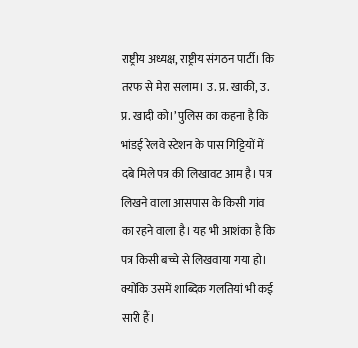राष्ट्रीय अध्यक्ष, राष्ट्रीय संगठन पार्टी। कि तरफ से मेरा सलाम। उ. प्र. खाकी, उ. प्र. खादी को।’ पुलिस का कहना है कि भांडई रेलवे स्टेशन के पास गिट्टियों में दबे मिले पत्र की लिखावट आम है। पत्र लिखने वाला आसपास के किसी गांव का रहने वाला है। यह भी आशंका है कि पत्र किसी बच्चे से लिखवाया गया हो। क्योंकि उसमें शाब्दिक गलतियां भी कई सारी हैं।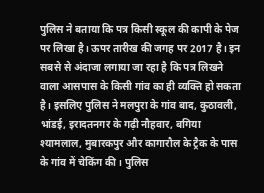पुलिस ने बताया कि पत्र किसी स्कूल की कापी के पेज पर लिखा है। ऊपर तारीख की जगह पर 2017 है। इन सबसे से अंदाजा लगाया जा रहा है कि पत्र लिखने वाला आसपास के किसी गांव का ही व्यक्ति हो सकता है। इसलिए पुलिस ने मलपुरा के गांव बाद, कुठावली, भांडई, इरादतनगर के गढ़ी नौहवार, बगिया श्यामलाल, मुबारकपुर और कागारौल के ट्रैक के पास के गांव में चेकिंग की। पुलिस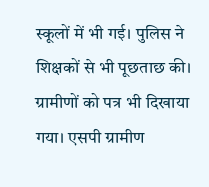स्कूलों में भी गई। पुलिस ने शिक्षकों से भी पूछताछ की। ग्रामीणों को पत्र भी दिखाया गया। एसपी ग्रामीण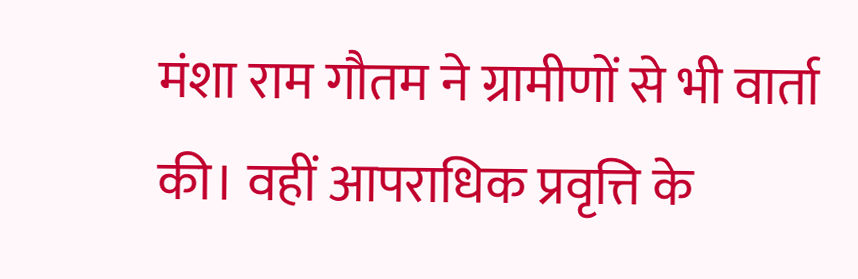मंशा राम गौतम ने ग्रामीणों से भी वार्ता की। वहीं आपराधिक प्रवृत्ति के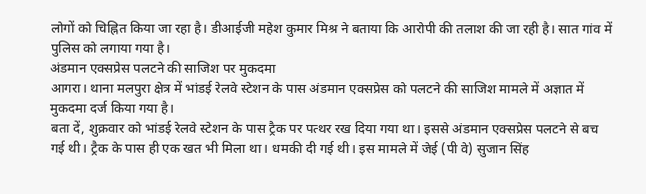लोगों को चिह्नित किया जा रहा है। डीआईजी महेश कुमार मिश्र ने बताया कि आरोपी की तलाश की जा रही है। सात गांव में पुलिस को लगाया गया है।
अंडमान एक्सप्रेस पलटने की साजिश पर मुकदमा
आगरा। थाना मलपुरा क्षेत्र में भांडई रेलवे स्टेशन के पास अंडमान एक्सप्रेस को पलटने की साजिश मामले में अज्ञात में मुकदमा दर्ज किया गया है।
बता दें, शुक्रवार को भांडई रेलवे स्टेशन के पास ट्रैक पर पत्थर रख दिया गया था। इससे अंडमान एक्सप्रेस पलटने से बच गई थी। ट्रैक के पास ही एक खत भी मिला था। धमकी दी गई थी। इस मामले में जेई (पी वे) सुजान सिंह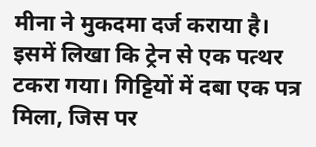मीना ने मुकदमा दर्ज कराया है। इसमें लिखा कि ट्रेन से एक पत्थर टकरा गया। गिट्टियों में दबा एक पत्र मिला, जिस पर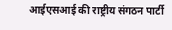आईएसआई की राष्ट्रीय संगठन पार्टी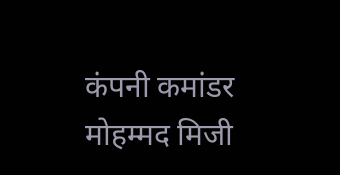कंपनी कमांडर मोहम्मद मिजी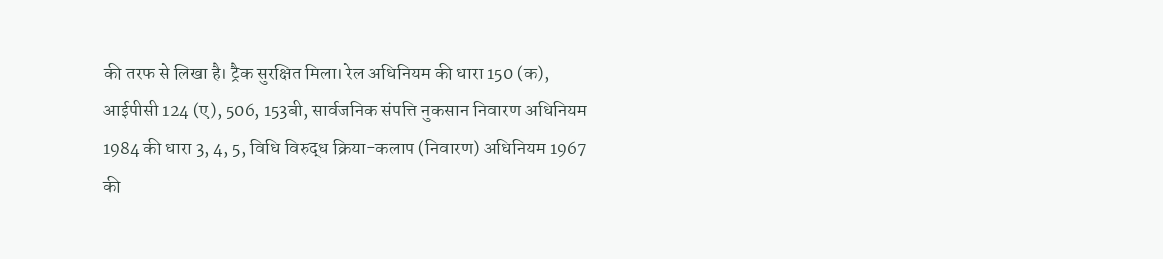की तरफ से लिखा है। ट्रैक सुरक्षित मिला। रेल अधिनियम की धारा 150 (क), आईपीसी 124 (ए), 506, 153बी, सार्वजनिक संपत्ति नुकसान निवारण अधिनियम 1984 की धारा 3, 4, 5, विधि विरुद्ध क्रिया-कलाप (निवारण) अधिनियम 1967 की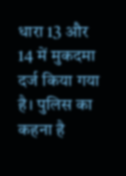धारा 13 और 14 में मुकदमा दर्ज किया गया है। पुलिस का कहना है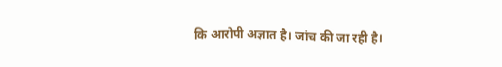कि आरोपी अज्ञात है। जांच की जा रही है।